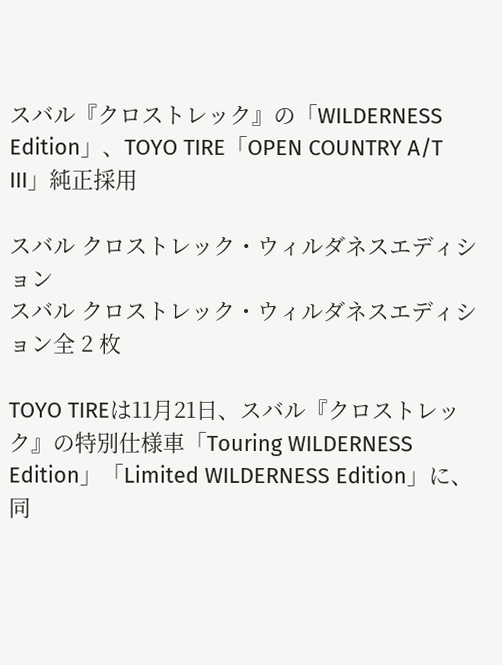スバル『クロストレック』の「WILDERNESS Edition」、TOYO TIRE「OPEN COUNTRY A/T III」純正採用

スバル クロストレック・ウィルダネスエディション
スバル クロストレック・ウィルダネスエディション全 2 枚

TOYO TIREは11月21日、スバル『クロストレック』の特別仕様車「Touring WILDERNESS Edition」「Limited WILDERNESS Edition」に、同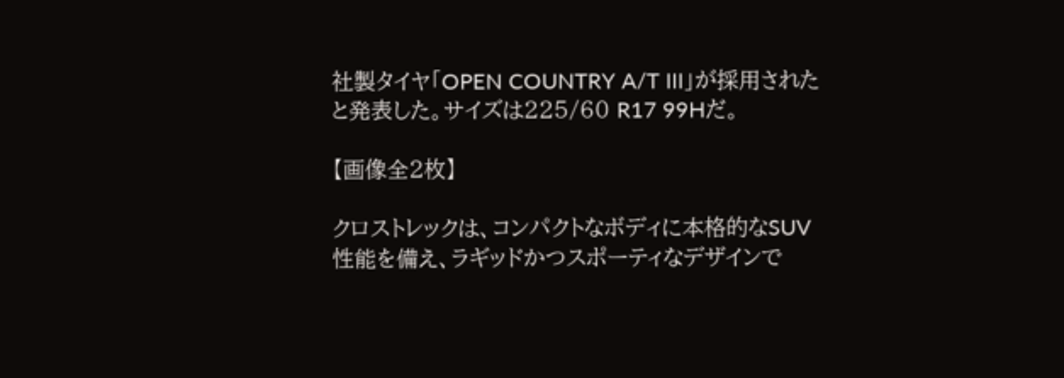社製タイヤ「OPEN COUNTRY A/T III」が採用されたと発表した。サイズは225/60 R17 99Hだ。

【画像全2枚】

クロストレックは、コンパクトなボディに本格的なSUV性能を備え、ラギッドかつスポーティなデザインで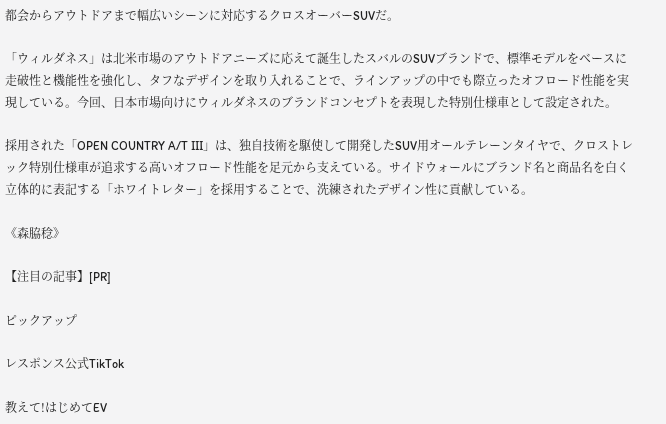都会からアウトドアまで幅広いシーンに対応するクロスオーバーSUVだ。

「ウィルダネス」は北米市場のアウトドアニーズに応えて誕生したスバルのSUVブランドで、標準モデルをベースに走破性と機能性を強化し、タフなデザインを取り入れることで、ラインアップの中でも際立ったオフロード性能を実現している。今回、日本市場向けにウィルダネスのブランドコンセプトを表現した特別仕様車として設定された。

採用された「OPEN COUNTRY A/T III」は、独自技術を駆使して開発したSUV用オールテレーンタイヤで、クロストレック特別仕様車が追求する高いオフロード性能を足元から支えている。サイドウォールにブランド名と商品名を白く立体的に表記する「ホワイトレター」を採用することで、洗練されたデザイン性に貢献している。

《森脇稔》

【注目の記事】[PR]

ピックアップ

レスポンス公式TikTok

教えて!はじめてEV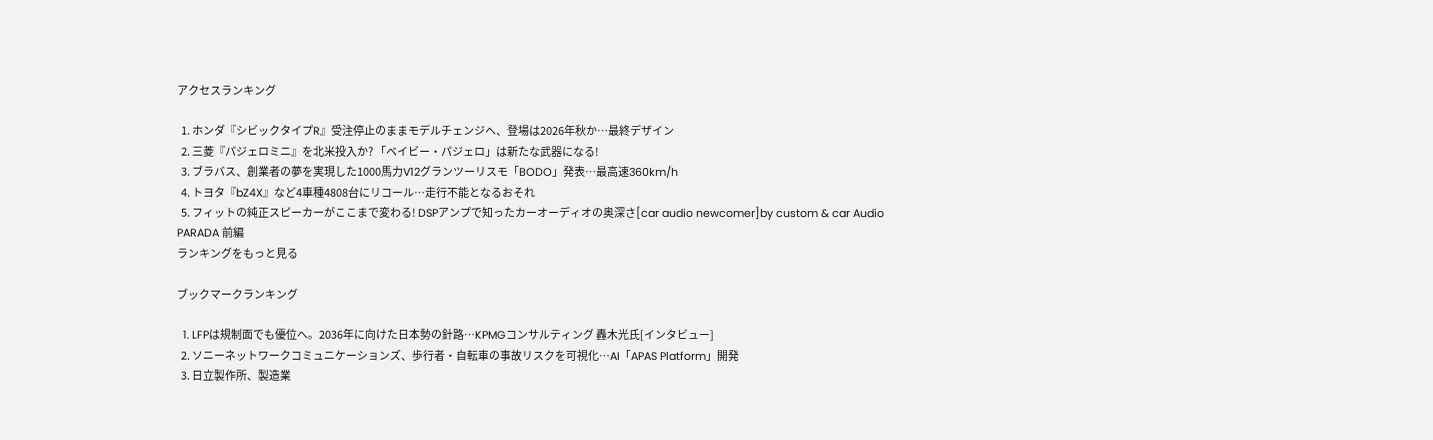アクセスランキング

  1. ホンダ『シビックタイプR』受注停止のままモデルチェンジへ、登場は2026年秋か…最終デザイン
  2. 三菱『パジェロミニ』を北米投入か? 「ベイビー・パジェロ」は新たな武器になる!
  3. ブラバス、創業者の夢を実現した1000馬力V12グランツーリスモ「BODO」発表…最高速360km/h
  4. トヨタ『bZ4X』など4車種4808台にリコール…走行不能となるおそれ
  5. フィットの純正スピーカーがここまで変わる! DSPアンプで知ったカーオーディオの奥深さ[car audio newcomer]by custom & car Audio PARADA 前編
ランキングをもっと見る

ブックマークランキング

  1. LFPは規制面でも優位へ。2036年に向けた日本勢の針路…KPMGコンサルティング 轟木光氏[インタビュー]
  2. ソニーネットワークコミュニケーションズ、歩行者・自転車の事故リスクを可視化…AI「APAS Platform」開発
  3. 日立製作所、製造業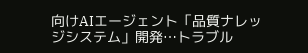向けAIエージェント「品質ナレッジシステム」開発…トラブル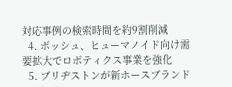対応事例の検索時間を約9割削減
  4. ボッシュ、ヒューマノイド向け需要拡大でロボティクス事業を強化
  5. ブリヂストンが新ホースブランド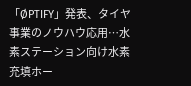「ØPTIFY」発表、タイヤ事業のノウハウ応用…水素ステーション向け水素充填ホー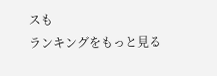スも
ランキングをもっと見る